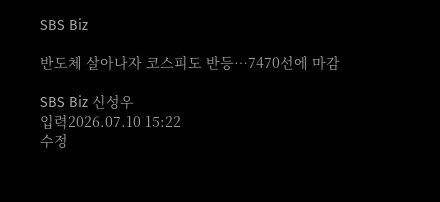SBS Biz

반도체 살아나자 코스피도 반등…7470선에 마감

SBS Biz 신성우
입력2026.07.10 15:22
수정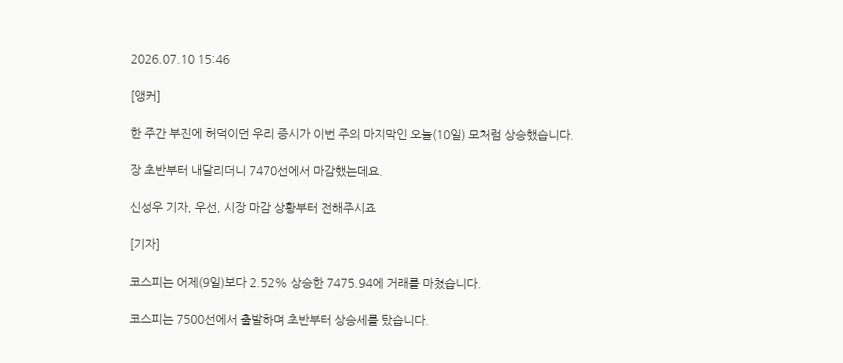2026.07.10 15:46

[앵커]

한 주간 부진에 허덕이던 우리 증시가 이번 주의 마지막인 오늘(10일) 모처럼 상승했습니다.

장 초반부터 내달리더니 7470선에서 마감했는데요.

신성우 기자, 우선, 시장 마감 상황부터 전해주시죠

[기자]

코스피는 어제(9일)보다 2.52% 상승한 7475.94에 거래를 마쳤습니다.

코스피는 7500선에서 출발하며 초반부터 상승세를 탔습니다.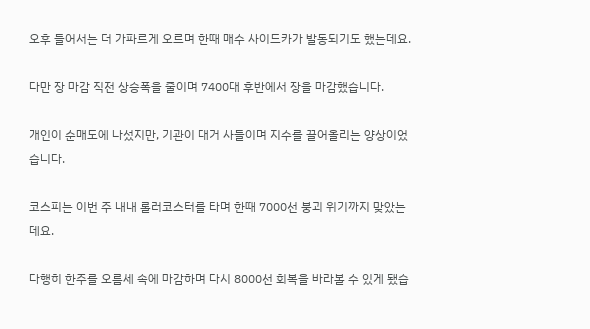오후 들어서는 더 가파르게 오르며 한때 매수 사이드카가 발동되기도 했는데요.

다만 장 마감 직전 상승폭을 줄이며 7400대 후반에서 장을 마감했습니다.

개인이 순매도에 나섰지만, 기관이 대거 사들이며 지수를 끌어올리는 양상이었습니다.

코스피는 이번 주 내내 롤러코스터를 타며 한때 7000선 붕괴 위기까지 맞았는데요.

다행히 한주를 오름세 속에 마감하며 다시 8000선 회복을 바라볼 수 있게 됐습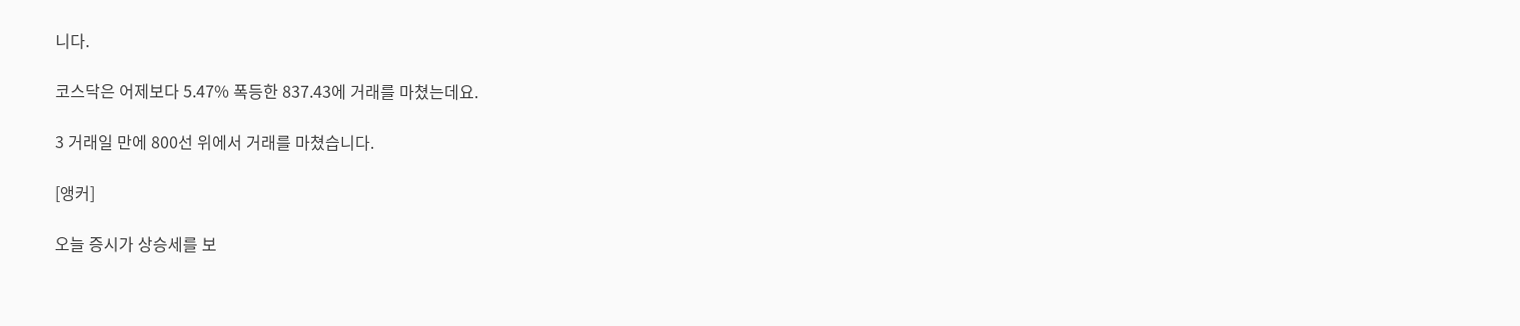니다.

코스닥은 어제보다 5.47% 폭등한 837.43에 거래를 마쳤는데요.

3 거래일 만에 800선 위에서 거래를 마쳤습니다.

[앵커]

오늘 증시가 상승세를 보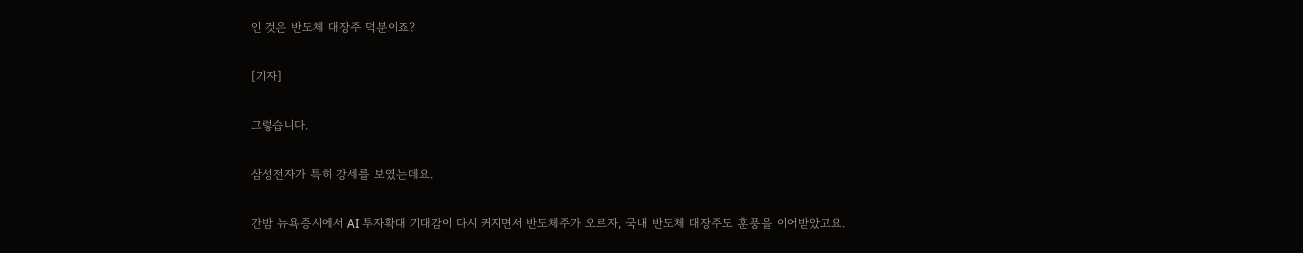인 것은 반도체 대장주 덕분이죠?

[기자]

그렇습니다.

삼성전자가 특히 강세를 보였는데요.

간밤 뉴욕증시에서 AI 투자확대 기대감이 다시 커지면서 반도체주가 오르자, 국내 반도체 대장주도 훈풍을 이어받았고요.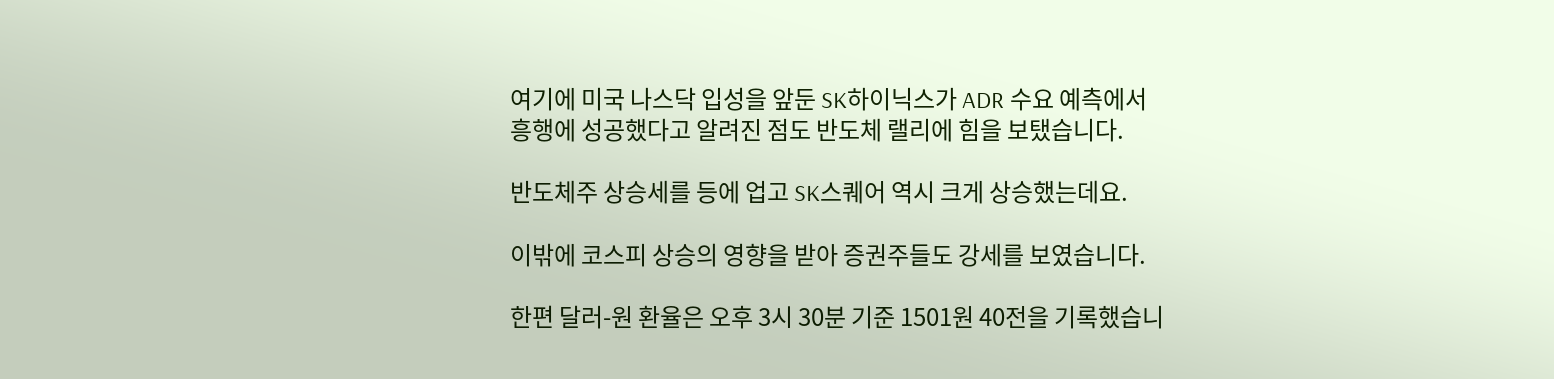여기에 미국 나스닥 입성을 앞둔 SK하이닉스가 ADR 수요 예측에서 흥행에 성공했다고 알려진 점도 반도체 랠리에 힘을 보탰습니다.

반도체주 상승세를 등에 업고 SK스퀘어 역시 크게 상승했는데요.

이밖에 코스피 상승의 영향을 받아 증권주들도 강세를 보였습니다.

한편 달러-원 환율은 오후 3시 30분 기준 1501원 40전을 기록했습니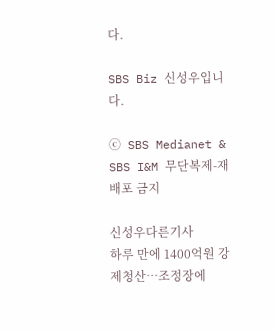다.

SBS Biz 신성우입니다.

ⓒ SBS Medianet & SBS I&M 무단복제-재배포 금지

신성우다른기사
하루 만에 1400억원 강제청산…조정장에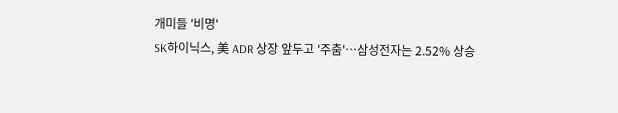개미들 '비명'
SK하이닉스, 美 ADR 상장 앞두고 '주춤'…삼성전자는 2.52% 상승